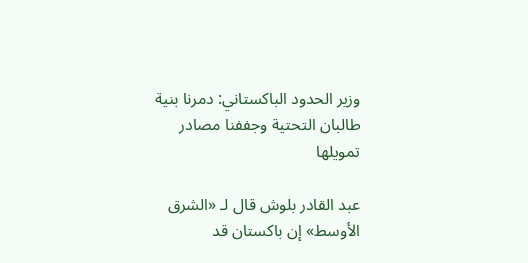وزير الحدود الباكستاني: دمرنا بنية طالبان التحتية وجففنا مصادر تمويلها

عبد القادر بلوش قال لـ «الشرق الأوسط» إن باكستان قد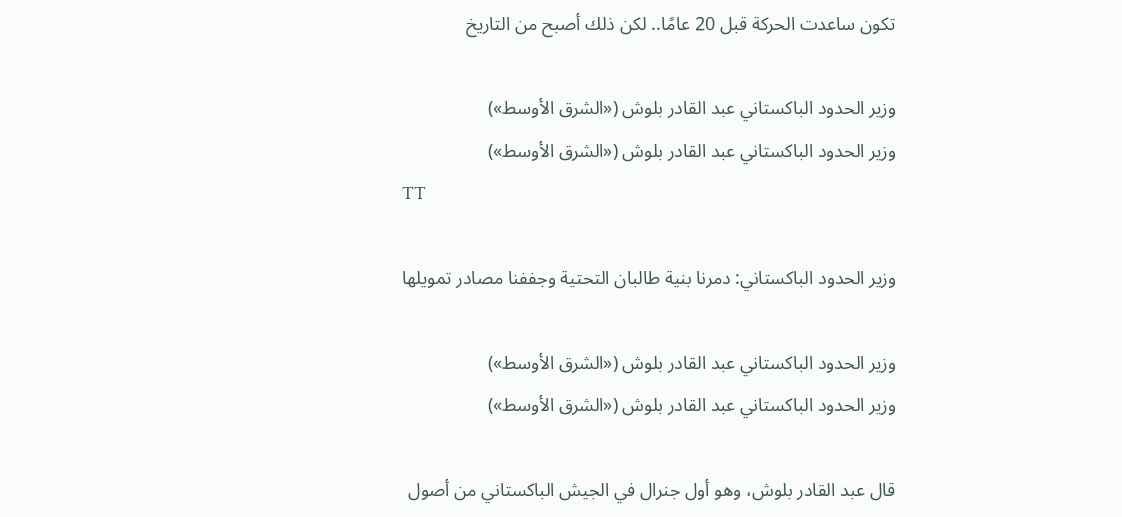تكون ساعدت الحركة قبل 20 عامًا.. لكن ذلك أصبح من التاريخ

وزير الحدود الباكستاني عبد القادر بلوش («الشرق الأوسط»)
وزير الحدود الباكستاني عبد القادر بلوش («الشرق الأوسط»)
TT

وزير الحدود الباكستاني: دمرنا بنية طالبان التحتية وجففنا مصادر تمويلها

وزير الحدود الباكستاني عبد القادر بلوش («الشرق الأوسط»)
وزير الحدود الباكستاني عبد القادر بلوش («الشرق الأوسط»)

قال عبد القادر بلوش، وهو أول جنرال في الجيش الباكستاني من أصول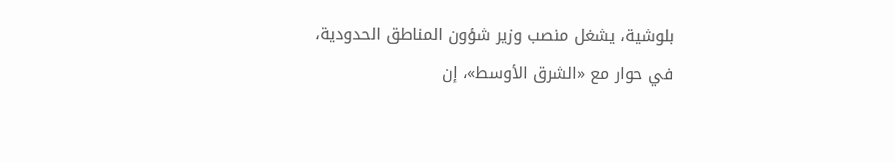بلوشية، يشغل منصب وزير شؤون المناطق الحدودية، في حوار مع «الشرق الأوسط»، إن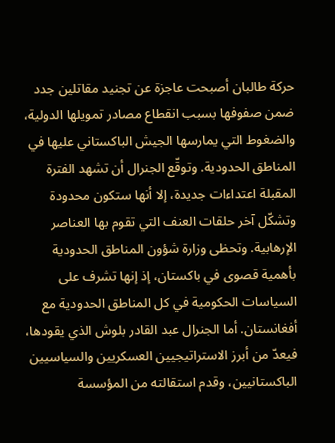حركة طالبان أصبحت عاجزة عن تجنيد مقاتلين جدد ضمن صفوفها بسبب انقطاع مصادر تمويلها الدولية، والضغوط التي يمارسها الجيش الباكستاني عليها في المناطق الحدودية. وتوقّع الجنرال أن تشهد الفترة المقبلة اعتداءات جديدة، إلا أنها ستكون محدودة وتشكّل آخر حلقات العنف التي تقوم بها العناصر الإرهابية. وتحظى وزارة شؤون المناطق الحدودية بأهمية قصوى في باكستان، إذ إنها تشرف على السياسات الحكومية في كل المناطق الحدودية مع أفغانستان. أما الجنرال عبد القادر بلوش الذي يقودها، فيعدّ من أبرز الاستراتيجيين العسكريين والسياسيين الباكستانيين، وقدم استقالته من المؤسسة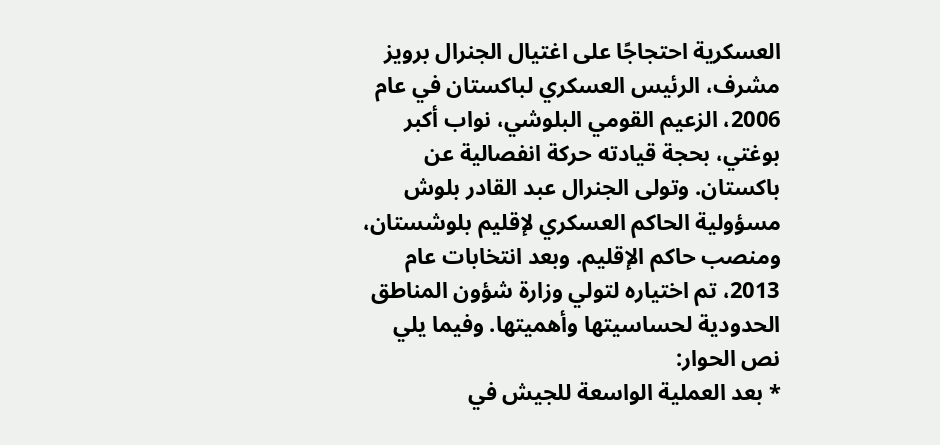العسكرية احتجاجًا على اغتيال الجنرال برويز مشرف، الرئيس العسكري لباكستان في عام 2006، الزعيم القومي البلوشي، نواب أكبر بوغتي، بحجة قيادته حركة انفصالية عن باكستان. وتولى الجنرال عبد القادر بلوش مسؤولية الحاكم العسكري لإقليم بلوشستان، ومنصب حاكم الإقليم. وبعد انتخابات عام 2013، تم اختياره لتولي وزارة شؤون المناطق الحدودية لحساسيتها وأهميتها. وفيما يلي نص الحوار:
* بعد العملية الواسعة للجيش في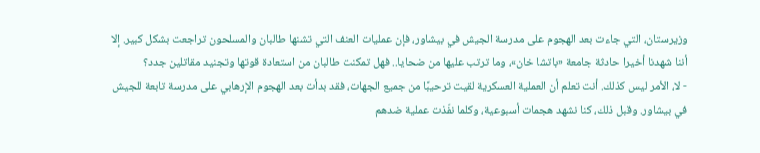وزيرستان، التي جاءت بعد الهجوم على مدرسة الجيش في بيشاور، فإن عمليات العنف التي تشنها طالبان والمسلحون تراجعت بشكل كبير. إلا أننا شهدنا أخيرا حادثة جامعة «باتشا خان»، وما ترتب عليها من ضحايا.. فهل تمكنت طالبان من استعادة قوتها وتجنيد مقاتلين جدد؟
- لا، الأمر ليس كذلك. أنت تعلم أن العملية العسكرية لقيت ترحيبًا من جميع الجهات، فقد بدأت بعد الهجوم الإرهابي على مدرسة تابعة للجيش في بيشاور. وقبل ذلك، كنا نشهد هجمات أسبوعية، وكلما نفّذت عملية ضدهم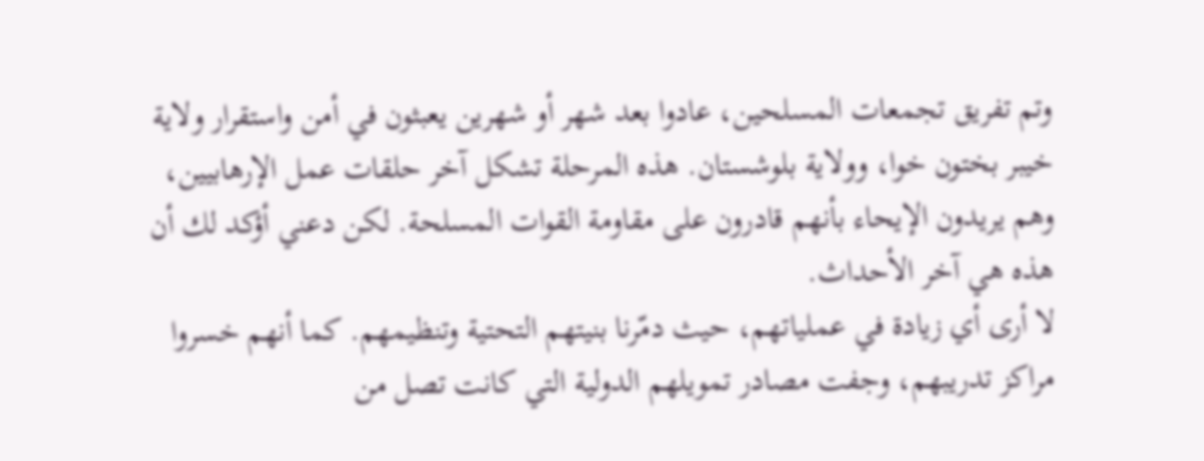وتم تفريق تجمعات المسلحين، عادوا بعد شهر أو شهرين يعبثون في أمن واستقرار ولاية خيبر بختون خوا، وولاية بلوشستان. هذه المرحلة تشكل آخر حلقات عمل الإرهابيين، وهم يريدون الإيحاء بأنهم قادرون على مقاومة القوات المسلحة. لكن دعني أؤكد لك أن هذه هي آخر الأحداث.
لا أرى أي زيادة في عملياتهم، حيث دمّرنا بنيتهم التحتية وتنظيمهم. كما أنهم خسروا مراكز تدريبهم، وجفت مصادر تمويلهم الدولية التي كانت تصل من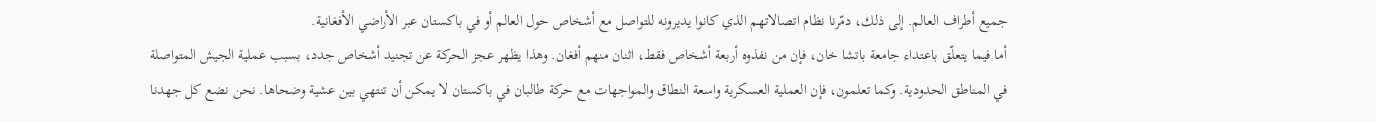جميع أطراف العالم. إلى ذلك، دمّرنا نظام اتصالاتهم الذي كانوا يديرونه للتواصل مع أشخاص حول العالم أو في باكستان عبر الأراضي الأفغانية.
أما فيما يتعلّق باعتداء جامعة باتشا خان، فإن من نفذوه أربعة أشخاص فقط، اثنان منهم أفغان. وهذا يظهر عجز الحركة عن تجنيد أشخاص جدد، بسبب عملية الجيش المتواصلة في المناطق الحدودية. وكما تعلمون، فإن العملية العسكرية واسعة النطاق والمواجهات مع حركة طالبان في باكستان لا يمكن أن تنتهي بين عشية وضحاها. نحن نضع كل جهدنا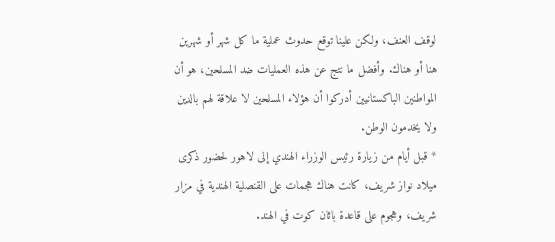لوقف العنف، ولكن علينا توقع حدوث عملية ما كل شهر أو شهرين هنا أو هناك. وأفضل ما نتج عن هذه العمليات ضد المسلحين، هو أن المواطنين الباكستانيين أدركوا أن هؤلاء المسلحين لا علاقة لهم بالدين ولا يخدمون الوطن.
* قبل أيام من زيارة رئيس الوزراء الهندي إلى لاهور لحضور ذكرى ميلاد نواز شريف، كانت هناك هجمات على القنصلية الهندية في مزار شريف، وهجوم على قاعدة باثان كوت في الهند.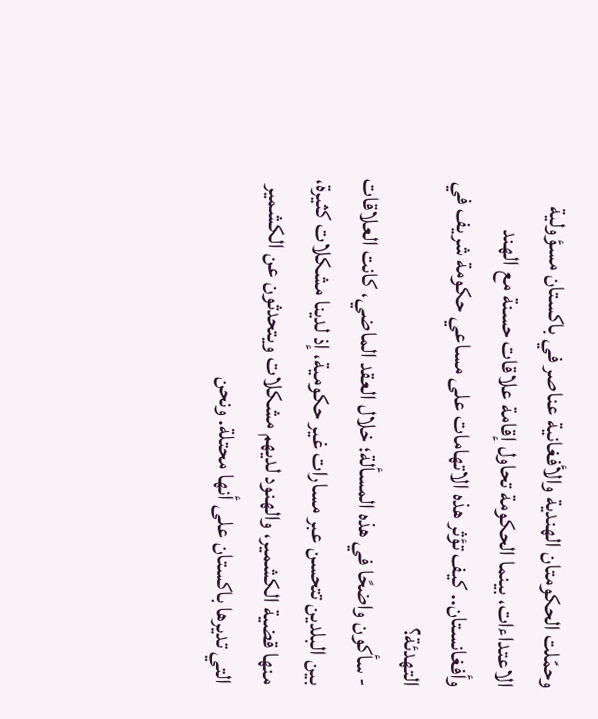وحمّلت الحكومتان الهندية والأفغانية عناصر في باكستان مسؤولية الاعتداءات، بينما الحكومة تحاول إقامة علاقات حسنة مع الهند وأفغانستان.. كيف تؤثر هذه الاتهامات على مساعي حكومة شريف في التهدئة؟
- سأكون واضحًا في هذه المسألة؛ خلال العقد الماضي، كانت العلاقات بين البلدين تتحسن عبر مسارات غير حكومية، إذ لدينا مشكلات كثيرة، منها قضية الكشمير، والهنود لديهم مشكلات ويتحدثون عن الكشمير التي تديرها باكستان على أنها محتلة. ونحن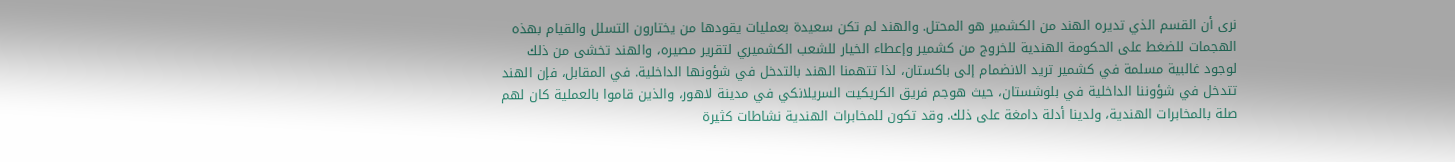نرى أن القسم الذي تديره الهند من الكشمير هو المحتل. والهند لم تكن سعيدة بعمليات يقودها من يختارون التسلل والقيام بهذه الهجمات للضغط على الحكومة الهندية للخروج من كشمير وإعطاء الخيار للشعب الكشميري لتقرير مصيره، والهند تخشى من ذلك لوجود غالبية مسلمة في كشمير تريد الانضمام إلى باكستان، لذا تتهمنا الهند بالتدخل في شؤونها الداخلية. في المقابل، فإن الهند تتدخل في شؤوننا الداخلية في بلوشستان، حيث هوجم فريق الكريكيت السريلانكي في مدينة لاهور، والذين قاموا بالعملية كان لهم صلة بالمخابرات الهندية، ولدينا أدلة دامغة على ذلك. وقد تكون للمخابرات الهندية نشاطات كثيرة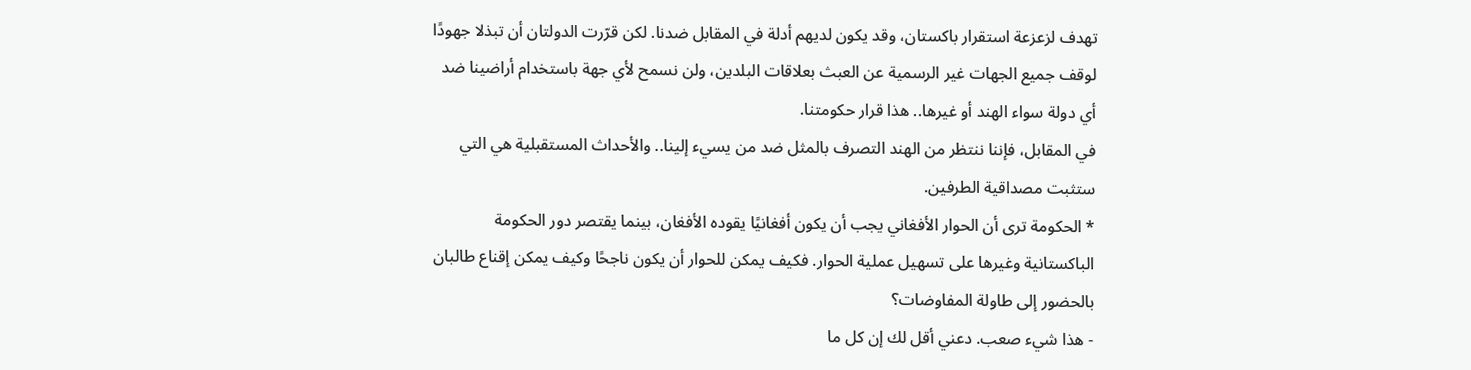تهدف لزعزعة استقرار باكستان، وقد يكون لديهم أدلة في المقابل ضدنا. لكن قرّرت الدولتان أن تبذلا جهودًا لوقف جميع الجهات غير الرسمية عن العبث بعلاقات البلدين، ولن نسمح لأي جهة باستخدام أراضينا ضد أي دولة سواء الهند أو غيرها.. هذا قرار حكومتنا.
في المقابل، فإننا ننتظر من الهند التصرف بالمثل ضد من يسيء إلينا.. والأحداث المستقبلية هي التي ستثبت مصداقية الطرفين.
* الحكومة ترى أن الحوار الأفغاني يجب أن يكون أفغانيًا يقوده الأفغان، بينما يقتصر دور الحكومة الباكستانية وغيرها على تسهيل عملية الحوار. فكيف يمكن للحوار أن يكون ناجحًا وكيف يمكن إقناع طالبان بالحضور إلى طاولة المفاوضات؟
- هذا شيء صعب. دعني أقل لك إن كل ما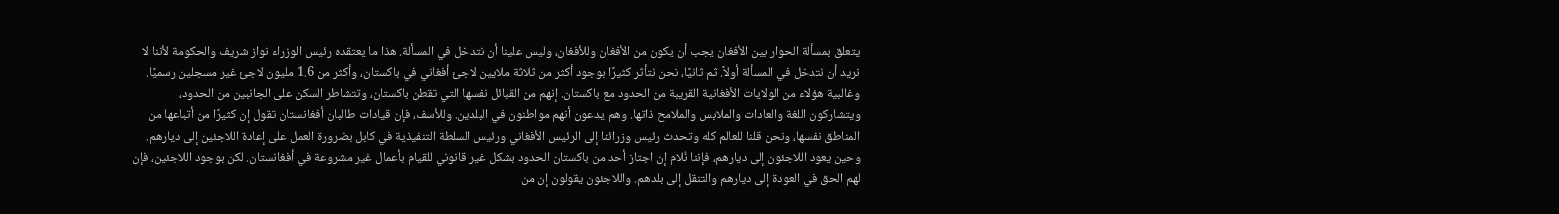يتعلق بمسألة الحوار بين الأفغان يجب أن يكون من الأفغان وللأفغان، وليس علينا أن نتدخل في المسألة. هذا ما يعتقده رئيس الوزراء نواز شريف والحكومة لأننا لا نريد أن نتدخل في المسألة أولاً. ثم ثانيًا، نحن نتأثر كثيرًا بوجود أكثر من ثلاثة ملايين لاجئ أفغاني في باكستان، وأكثر من 1.6 مليون لاجئ غير مسجلين رسميًا. وغالبية هؤلاء من الولايات الأفغانية القريبة من الحدود مع باكستان. إنهم من القبائل نفسها التي تقطن باكستان، وتتشاطر السكن على الجانبين من الحدود، ويتشاركون اللغة والعادات والملابس والملامح ذاتها. وهم يدعون أنهم مواطنون في البلدين. وللأسف، فإن قيادات طالبان أفغانستان تقول إن كثيرًا من أتباعها من المناطق نفسها، ونحن قلنا للعالم كله وتحدث رئيس وزرائنا إلى الرئيس الأفغاني ورئيس السلطة التنفيذية في كابل بضرورة العمل على إعادة اللاجئين إلى ديارهم. وحين يعود اللاجئون إلى ديارهم، فإننا نُلام إن اجتاز أحد من باكستان الحدود بشكل غير قانوني للقيام بأعمال غير مشروعة في أفغانستان. لكن بوجود اللاجئين، فإن لهم الحق في العودة إلى ديارهم والتنقل إلى بلدهم. واللاجئون يقولون إن من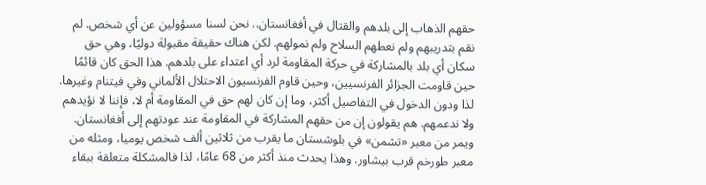حقهم الذهاب إلى بلدهم والقتال في أفغانستان.. نحن لسنا مسؤولين عن أي شخص. لم نقم بتدريبهم ولم نعطهم السلاح ولم نمولهم. لكن هناك حقيقة مقبولة دوليًا، وهي حق سكان أي بلد بالمشاركة في حركة المقاومة لرد أي اعتداء على بلدهم. هذا الحق كان قائمًا حين قاومت الجزائر الفرنسيين، وحين قاوم الفرنسيون الاحتلال الألماني وفي فيتنام وغيرها. لذا ودون الدخول في التفاصيل أكثر، وما إن كان لهم حق في المقاومة أم لا، فإننا لا نؤيدهم ولا ندعمهم. هم يقولون إن من حقهم المشاركة في المقاومة عند عودتهم إلى أفغانستان. ويمر من معبر «تشمن» في بلوشستان ما يقرب من ثلاثين ألف شخص يوميا، ومثله من معبر طورخم قرب بيشاور. وهذا يحدث منذ أكثر من 68 عامًا، لذا فالمشكلة متعلقة ببقاء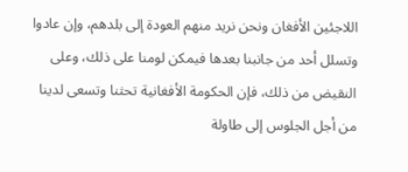اللاجئين الأفغان ونحن نريد منهم العودة إلى بلدهم، وإن عادوا وتسلل أحد من جانبنا بعدها فيمكن لومنا على ذلك، وعلى النقيض من ذلك، فإن الحكومة الأفغانية تحثنا وتسعى لدينا من أجل الجلوس إلى طاولة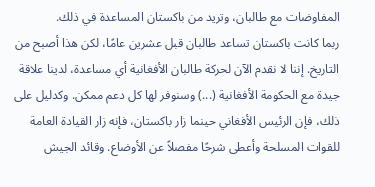المفاوضات مع طالبان، وتريد من باكستان المساعدة في ذلك.
ربما كانت باكستان تساعد طالبان قبل عشرين عامًا، لكن هذا أصبح من التاريخ. إننا لا نقدم الآن لحركة طالبان الأفغانية أي مساعدة، لدينا علاقة جيدة مع الحكومة الأفغانية (...) وسنوفر لها كل دعم ممكن. وكدليل على ذلك، فإن الرئيس الأفغاني حينما زار باكستان، فإنه زار القيادة العامة للقوات المسلحة وأعطى شرحًا مفصلاً عن الأوضاع. وقائد الجيش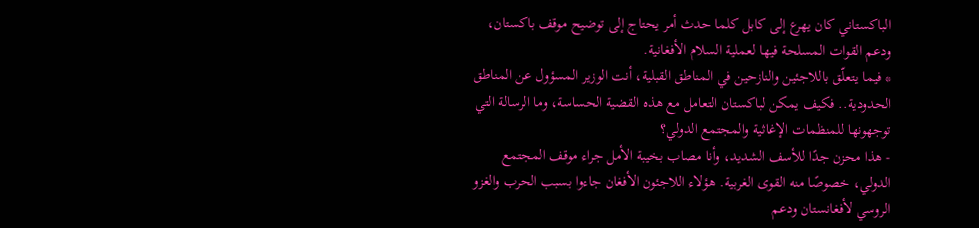الباكستاني كان يهرع إلى كابل كلما حدث أمر يحتاج إلى توضيح موقف باكستان، ودعم القوات المسلحة فيها لعملية السلام الأفغانية.
* فيما يتعلّق باللاجئين والنازحين في المناطق القبلية، أنت الوزير المسؤول عن المناطق الحدودية.. فكيف يمكن لباكستان التعامل مع هذه القضية الحساسة، وما الرسالة التي توجهونها للمنظمات الإغاثية والمجتمع الدولي؟
- هذا محزن جدًا للأسف الشديد، وأنا مصاب بخيبة الأمل جراء موقف المجتمع الدولي، خصوصًا منه القوى الغربية. هؤلاء اللاجئون الأفغان جاءوا بسبب الحرب والغزو الروسي لأفغانستان ودعم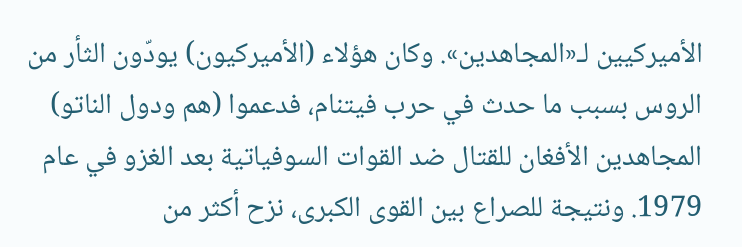الأميركيين لـ«المجاهدين». وكان هؤلاء (الأميركيون) يودّون الثأر من الروس بسبب ما حدث في حرب فيتنام، فدعموا (هم ودول الناتو) المجاهدين الأفغان للقتال ضد القوات السوفياتية بعد الغزو في عام 1979. ونتيجة للصراع بين القوى الكبرى، نزح أكثر من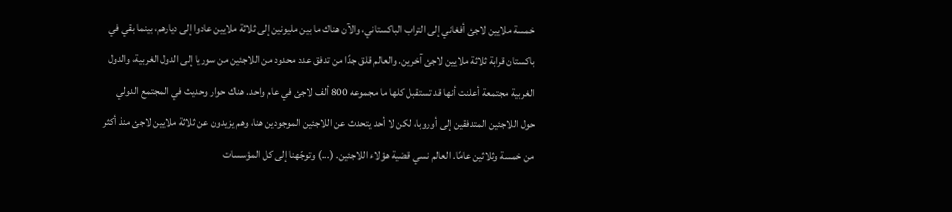خمسة ملايين لاجئ أفغاني إلى التراب الباكستاني، والآن هناك ما بين مليونين إلى ثلاثة ملايين عادوا إلى ديارهم، بينما بقي في باكستان قرابة ثلاثة ملايين لاجئ آخرين. والعالم قلق جدًا من تدفق عدد محدود من اللاجئين من سوريا إلى الدول الغربية، والدول الغربية مجتمعة أعلنت أنها قد تستقبل كلها ما مجموعه 800 ألف لاجئ في عام واحد. هناك حوار وحديث في المجتمع الدولي حول اللاجئين المتدفقين إلى أوروبا، لكن لا أحد يتحدث عن اللاجئين الموجودين هنا، وهم يزيدون عن ثلاثة ملايين لاجئ منذ أكثر من خمسة وثلاثين عامًا. العالم نسي قضية هؤلاء اللاجئين. (...) وتوجّهنا إلى كل المؤسسات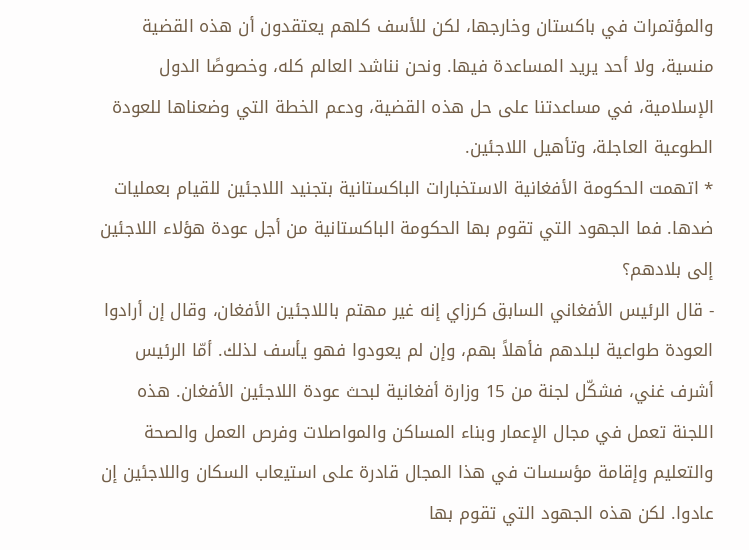والمؤتمرات في باكستان وخارجها، لكن للأسف كلهم يعتقدون أن هذه القضية منسية، ولا أحد يريد المساعدة فيها. ونحن نناشد العالم كله، وخصوصًا الدول الإسلامية، في مساعدتنا على حل هذه القضية، ودعم الخطة التي وضعناها للعودة الطوعية العاجلة، وتأهيل اللاجئين.
* اتهمت الحكومة الأفغانية الاستخبارات الباكستانية بتجنيد اللاجئين للقيام بعمليات ضدها. فما الجهود التي تقوم بها الحكومة الباكستانية من أجل عودة هؤلاء اللاجئين إلى بلادهم؟
- قال الرئيس الأفغاني السابق كرزاي إنه غير مهتم باللاجئين الأفغان، وقال إن أرادوا العودة طواعية لبلدهم فأهلاً بهم، وإن لم يعودوا فهو يأسف لذلك. أمّا الرئيس أشرف غني، فشكّل لجنة من 15 وزارة أفغانية لبحث عودة اللاجئين الأفغان. هذه اللجنة تعمل في مجال الإعمار وبناء المساكن والمواصلات وفرص العمل والصحة والتعليم وإقامة مؤسسات في هذا المجال قادرة على استيعاب السكان واللاجئين إن عادوا. لكن هذه الجهود التي تقوم بها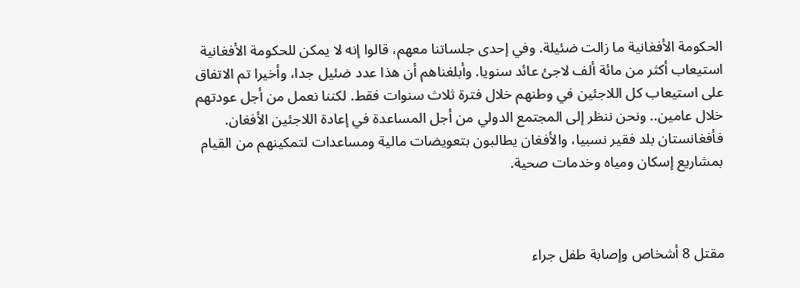الحكومة الأفغانية ما زالت ضئيلة. وفي إحدى جلساتنا معهم، قالوا إنه لا يمكن للحكومة الأفغانية استيعاب أكثر من مائة ألف لاجئ عائد سنويا. وأبلغناهم أن هذا عدد ضئيل جدا، وأخيرا تم الاتفاق على استيعاب كل اللاجئين في وطنهم خلال فترة ثلاث سنوات فقط. لكننا نعمل من أجل عودتهم خلال عامين.. ونحن ننظر إلى المجتمع الدولي من أجل المساعدة في إعادة اللاجئين الأفغان. فأفغانستان بلد فقير نسبيا، والأفغان يطالبون بتعويضات مالية ومساعدات لتمكينهم من القيام بمشاريع إسكان ومياه وخدمات صحية.



مقتل 8 أشخاص وإصابة طفل جراء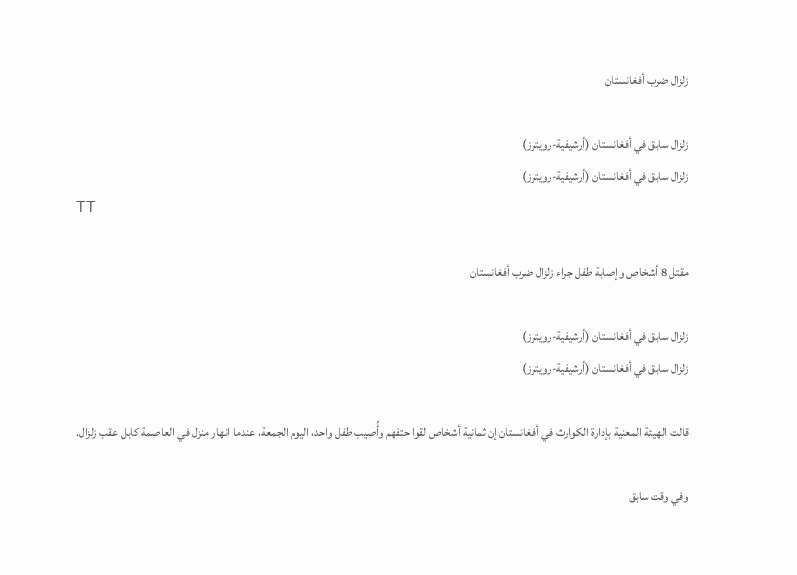زلزال ضرب أفغانستان

زلزال سابق في أفغانستان (أرشيفية-رويترز)
زلزال سابق في أفغانستان (أرشيفية-رويترز)
TT

مقتل 8 أشخاص وإصابة طفل جراء زلزال ضرب أفغانستان

زلزال سابق في أفغانستان (أرشيفية-رويترز)
زلزال سابق في أفغانستان (أرشيفية-رويترز)

قالت الهيئة المعنية بإدارة الكوارث في أفغانستان إن ثمانية أشخاص لقوا حتفهم وأُصيب طفل واحد، اليوم الجمعة، عندما انهار منزل في العاصمة كابل عقب زلزال.

وفي وقت سابق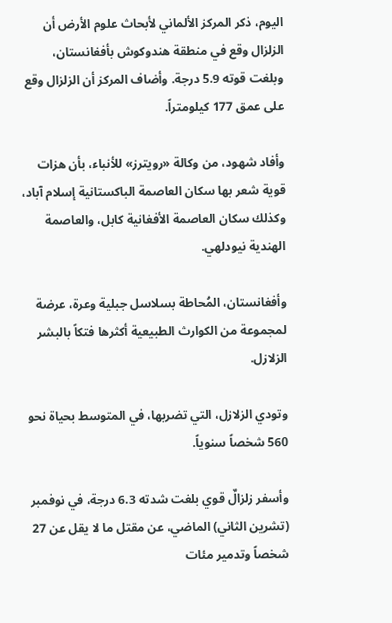اليوم، ذكر المركز الألماني لأبحاث علوم الأرض أن الزلزال وقع في منطقة هندوكوش بأفغانستان، وبلغت قوته 5.9 درجة. وأضاف المركز أن الزلزال وقع على عمق 177 كيلومتراً.

وأفاد شهود، من وكالة «رويترز» للأنباء، بأن هزات قوية شعر بها سكان العاصمة الباكستانية إسلام آباد، وكذلك سكان العاصمة الأفغانية كابل، والعاصمة الهندية نيودلهي.

وأفغانستان، المُحاطة بسلاسل جبلية وعرة، عرضة لمجموعة من الكوارث الطبيعية أكثرها فتكاً بالبشر الزلازل.

وتودي الزلازل، التي تضربها، في المتوسط بحياة نحو 560 شخصاً سنوياً.

وأسفر زلزالٌ قوي بلغت شدته 6.3 درجة، في نوفمبر (تشرين الثاني) الماضي، عن مقتل ما لا يقل عن 27 شخصاً وتدمير مئات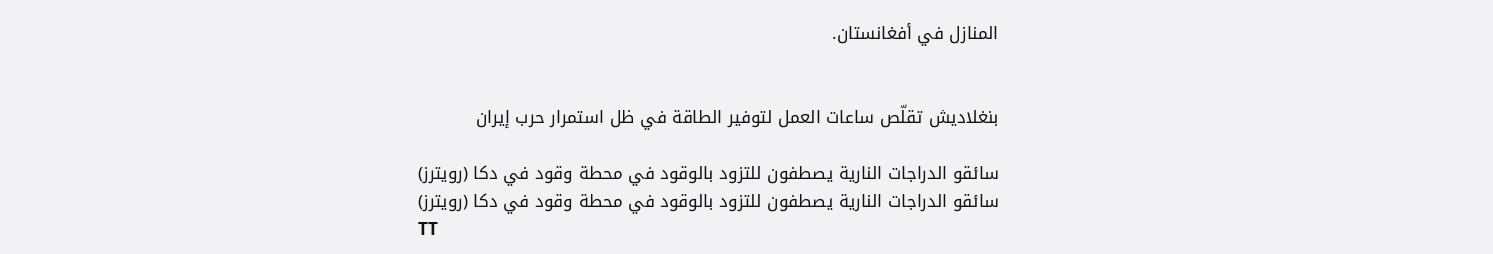المنازل في أفغانستان.


بنغلاديش تقلّص ساعات العمل لتوفير الطاقة في ظل استمرار حرب إيران

سائقو الدراجات النارية يصطفون للتزود بالوقود في محطة وقود في دكا (رويترز)
سائقو الدراجات النارية يصطفون للتزود بالوقود في محطة وقود في دكا (رويترز)
TT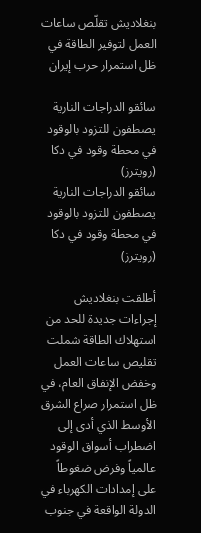بنغلاديش تقلّص ساعات العمل لتوفير الطاقة في ظل استمرار حرب إيران

سائقو الدراجات النارية يصطفون للتزود بالوقود في محطة وقود في دكا (رويترز)
سائقو الدراجات النارية يصطفون للتزود بالوقود في محطة وقود في دكا (رويترز)

أطلقت بنغلاديش إجراءات جديدة للحد من استهلاك الطاقة شملت تقليص ساعات العمل وخفض الإنفاق العام، في ظل استمرار صراع الشرق الأوسط الذي أدى إلى اضطراب أسواق الوقود عالمياً وفرض ضغوطاً على إمدادات الكهرباء في الدولة الواقعة في جنوب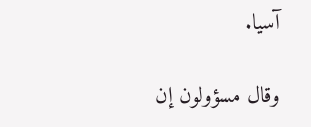آسيا.

وقال مسؤولون إن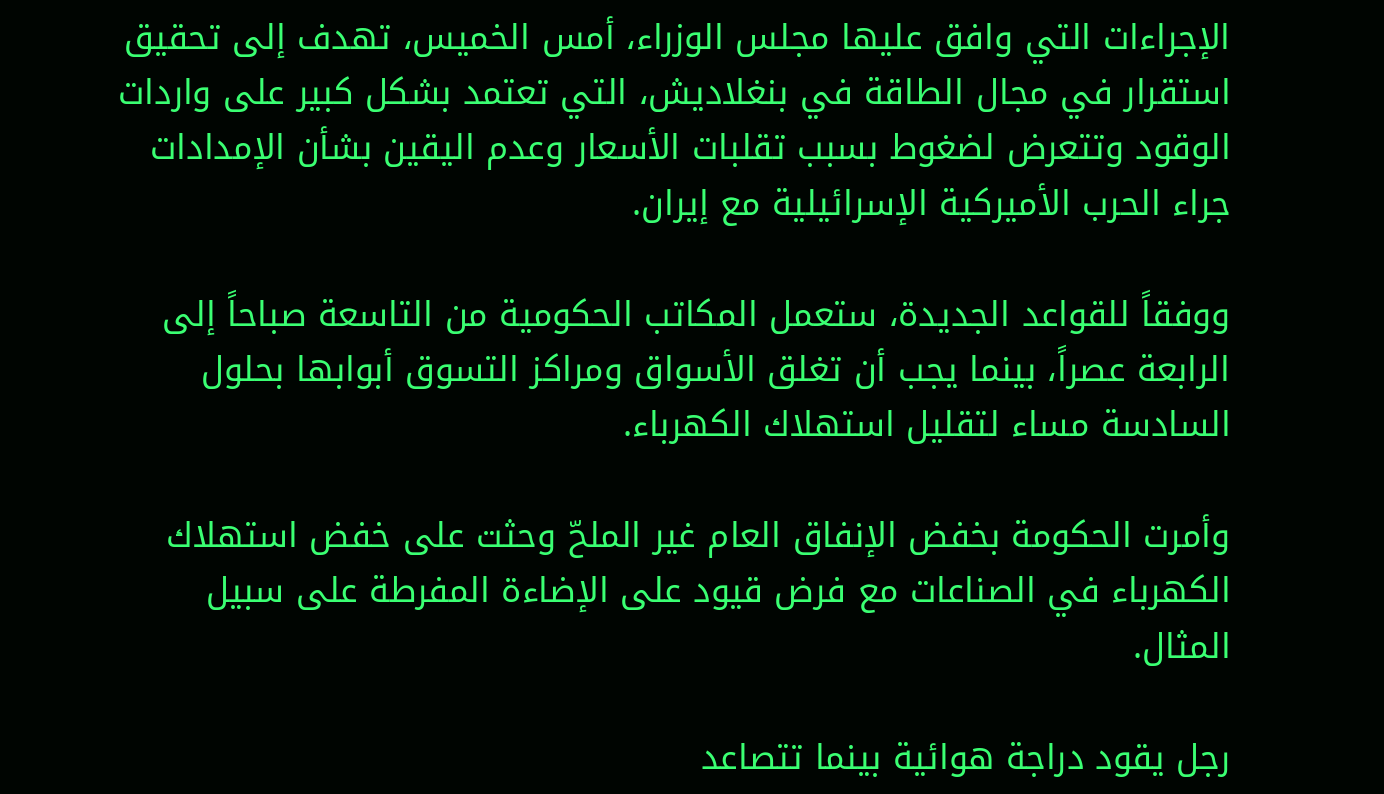الإجراءات التي وافق عليها مجلس الوزراء، أمس الخميس، تهدف إلى تحقيق استقرار في مجال الطاقة في بنغلاديش، التي تعتمد بشكل كبير على واردات الوقود وتتعرض لضغوط بسبب تقلبات الأسعار وعدم اليقين بشأن الإمدادات جراء الحرب الأميركية الإسرائيلية مع إيران.

ووفقاً للقواعد الجديدة، ستعمل المكاتب الحكومية من التاسعة صباحاً إلى الرابعة عصراً، بينما يجب أن تغلق الأسواق ومراكز التسوق أبوابها بحلول السادسة مساء لتقليل استهلاك الكهرباء.

وأمرت الحكومة بخفض الإنفاق العام غير الملحّ وحثت على خفض استهلاك الكهرباء في الصناعات مع فرض قيود على الإضاءة المفرطة على سبيل المثال.

رجل يقود دراجة هوائية بينما تتصاعد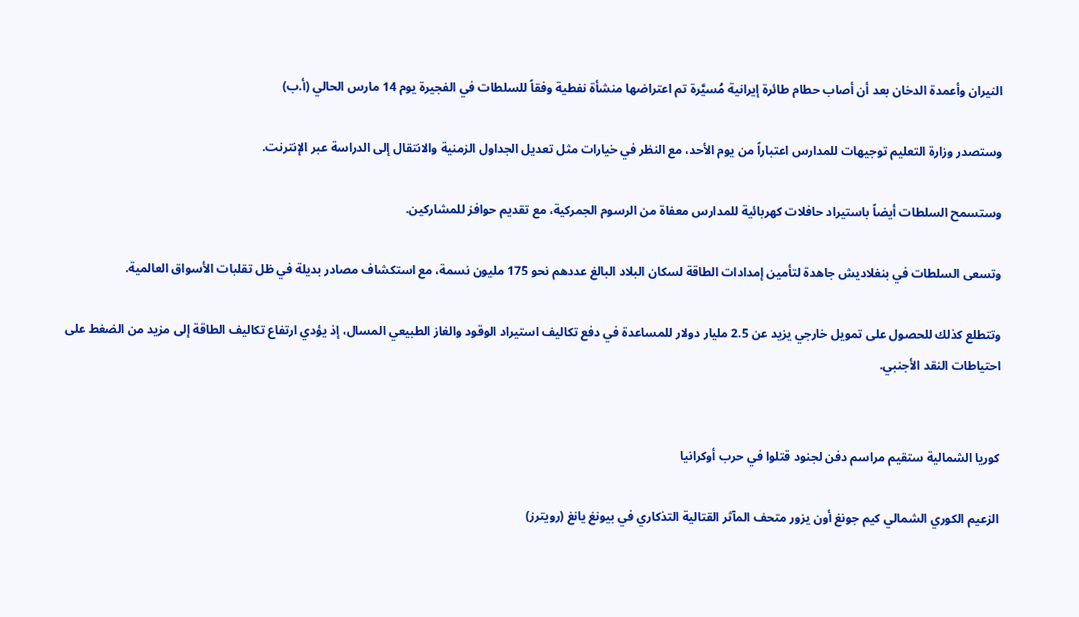النيران وأعمدة الدخان بعد أن أصاب حطام طائرة إيرانية مُسيَّرة تم اعتراضها منشأة نفطية وفقاً للسلطات في الفجيرة يوم 14 مارس الحالي (أ.ب)

وستصدر وزارة التعليم توجيهات للمدارس اعتباراً من يوم الأحد، مع النظر في خيارات مثل تعديل الجداول الزمنية والانتقال إلى الدراسة عبر الإنترنت.

وستسمح السلطات أيضاً باستيراد حافلات كهربائية للمدارس معفاة من الرسوم الجمركية، مع تقديم حوافز للمشاركين.

وتسعى السلطات في بنغلاديش جاهدة لتأمين إمدادات الطاقة لسكان البلاد البالغ عددهم نحو 175 مليون نسمة، مع استكشاف مصادر بديلة في ظل تقلبات الأسواق العالمية.

وتتطلع كذلك للحصول على تمويل خارجي يزيد عن 2.5 مليار دولار للمساعدة في دفع تكاليف استيراد الوقود والغاز الطبيعي المسال، إذ يؤدي ارتفاع تكاليف الطاقة إلى مزيد من الضغط على احتياطات النقد الأجنبي.


كوريا الشمالية ستقيم مراسم دفن لجنود قتلوا في حرب أوكرانيا

الزعيم الكوري الشمالي كيم جونغ أون يزور متحف المآثر القتالية التذكاري في بيونغ يانغ (رويترز)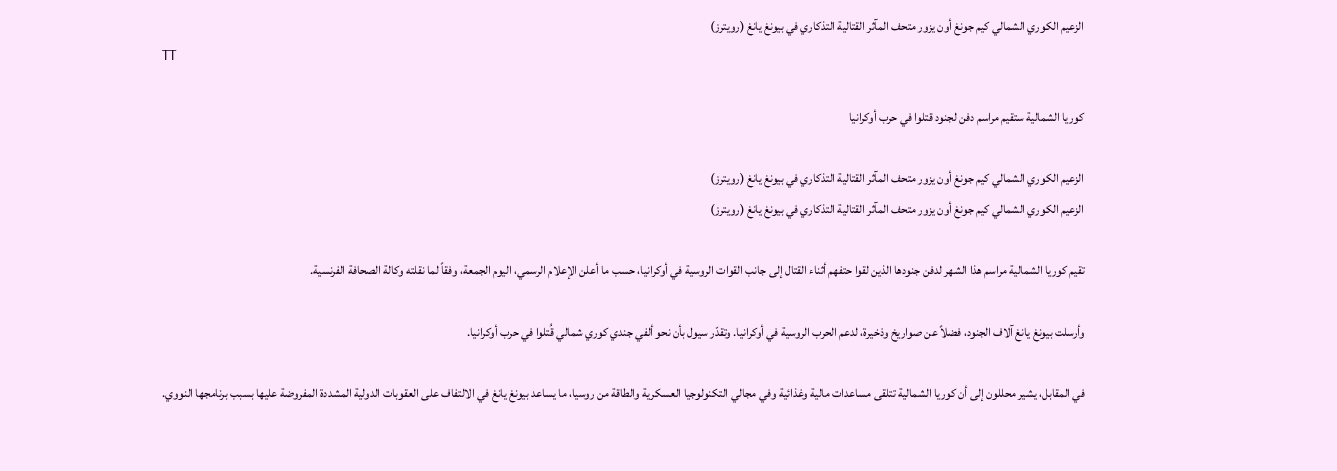الزعيم الكوري الشمالي كيم جونغ أون يزور متحف المآثر القتالية التذكاري في بيونغ يانغ (رويترز)
TT

كوريا الشمالية ستقيم مراسم دفن لجنود قتلوا في حرب أوكرانيا

الزعيم الكوري الشمالي كيم جونغ أون يزور متحف المآثر القتالية التذكاري في بيونغ يانغ (رويترز)
الزعيم الكوري الشمالي كيم جونغ أون يزور متحف المآثر القتالية التذكاري في بيونغ يانغ (رويترز)

تقيم كوريا الشمالية مراسم هذا الشهر لدفن جنودها الذين لقوا حتفهم أثناء القتال إلى جانب القوات الروسية في أوكرانيا، حسب ما أعلن الإعلام الرسمي، اليوم الجمعة، وفقاً لما نقلته وكالة الصحافة الفرنسية.

وأرسلت بيونغ يانغ آلاف الجنود، فضلاً عن صواريخ وذخيرة، لدعم الحرب الروسية في أوكرانيا. وتقدّر سيول بأن نحو ألفي جندي كوري شمالي قُتلوا في حرب أوكرانيا.

في المقابل، يشير محللون إلى أن كوريا الشمالية تتلقى مساعدات مالية وغذائية وفي مجالي التكنولوجيا العسكرية والطاقة من روسيا، ما يساعد بيونغ يانغ في الالتفاف على العقوبات الدولية المشددة المفروضة عليها بسبب برنامجها النووي.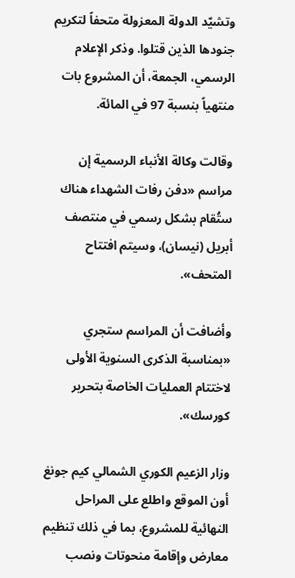وتشيّد الدولة المعزولة متحفاً لتكريم جنودها الذين قتلوا. وذكر الإعلام الرسمي، الجمعة، أن المشروع بات منتهياً بنسبة 97 في المائة.

وقالت وكالة الأنباء الرسمية إن مراسم «دفن رفات الشهداء هناك ستُقام بشكل رسمي في منتصف أبريل (نيسان)، وسيتم افتتاح المتحف».

وأضافت أن المراسم ستجري «بمناسبة الذكرى السنوية الأولى لاختتام العمليات الخاصة بتحرير كورسك».

وزار الزعيم الكوري الشمالي كيم جونغ أون الموقع واطلع على المراحل النهائية للمشروع، بما في ذلك تنظيم معارض وإقامة منحوتات ونصب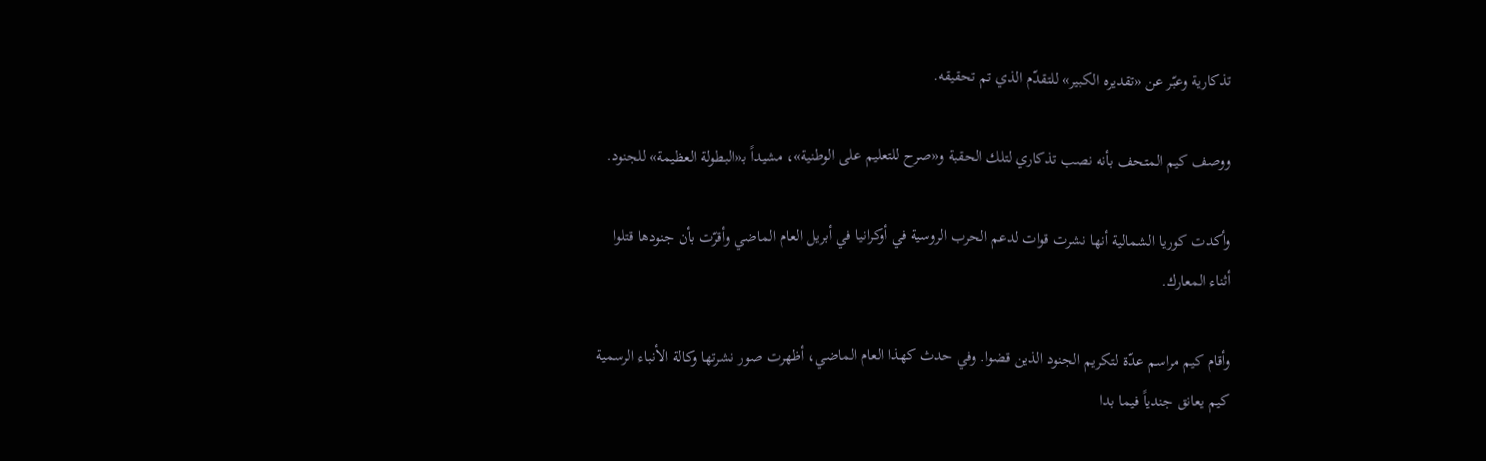تذكارية وعبّر عن «تقديره الكبير» للتقدّم الذي تم تحقيقه.

ووصف كيم المتحف بأنه نصب تذكاري لتلك الحقبة و«صرح للتعليم على الوطنية»، مشيداً بـ«البطولة العظيمة» للجنود.

وأكدت كوريا الشمالية أنها نشرت قوات لدعم الحرب الروسية في أوكرانيا في أبريل العام الماضي وأقرّت بأن جنودها قتلوا أثناء المعارك.

وأقام كيم مراسم عدّة لتكريم الجنود الذين قضوا. وفي حدث كهذا العام الماضي، أظهرت صور نشرتها وكالة الأنباء الرسمية كيم يعانق جندياً فيما بدا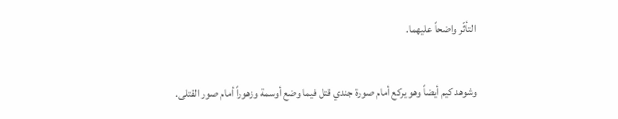التأثّر واضحاً عليهما.

وشوهد كيم أيضاً وهو يركع أمام صورة جندي قتل فيما وضع أوسمة وزهوراً أمام صور القتلى.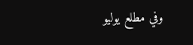وفي مطلع يوليو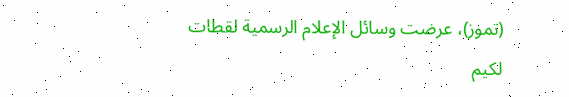(تموز)، عرضت وسائل الإعلام الرسمية لقطات لكيم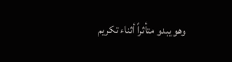وهو يبدو متأثراً أثناء تكريم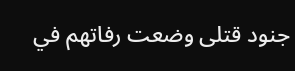جنود قتلى وضعت رفاتهم في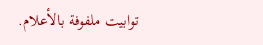توابيت ملفوفة بالأعلام.